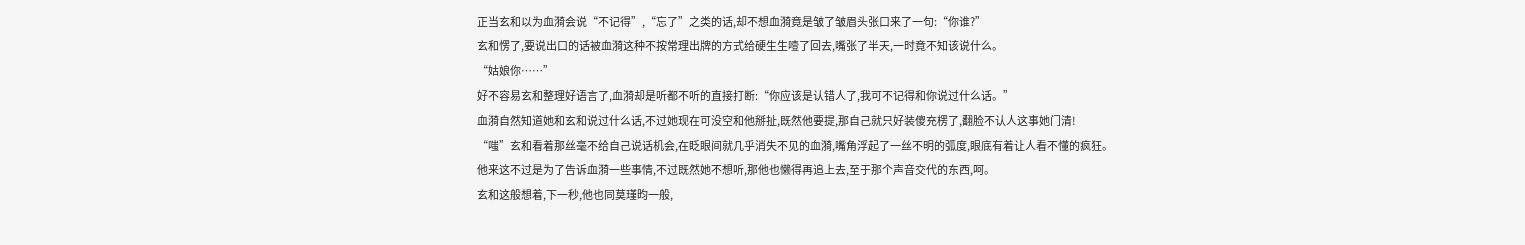正当玄和以为血漪会说“不记得”,“忘了”之类的话,却不想血漪竟是皱了皱眉头张口来了一句:“你谁?”
玄和愣了,要说出口的话被血漪这种不按常理出牌的方式给硬生生噎了回去,嘴张了半天,一时竟不知该说什么。
“姑娘你……”
好不容易玄和整理好语言了,血漪却是听都不听的直接打断:“你应该是认错人了,我可不记得和你说过什么话。”
血漪自然知道她和玄和说过什么话,不过她现在可没空和他掰扯,既然他要提,那自己就只好装傻充楞了,翻脸不认人这事她门清!
“嗤”玄和看着那丝毫不给自己说话机会,在眨眼间就几乎消失不见的血漪,嘴角浮起了一丝不明的弧度,眼底有着让人看不懂的疯狂。
他来这不过是为了告诉血漪一些事情,不过既然她不想听,那他也懒得再追上去,至于那个声音交代的东西,呵。
玄和这般想着,下一秒,他也同莫瑾昀一般,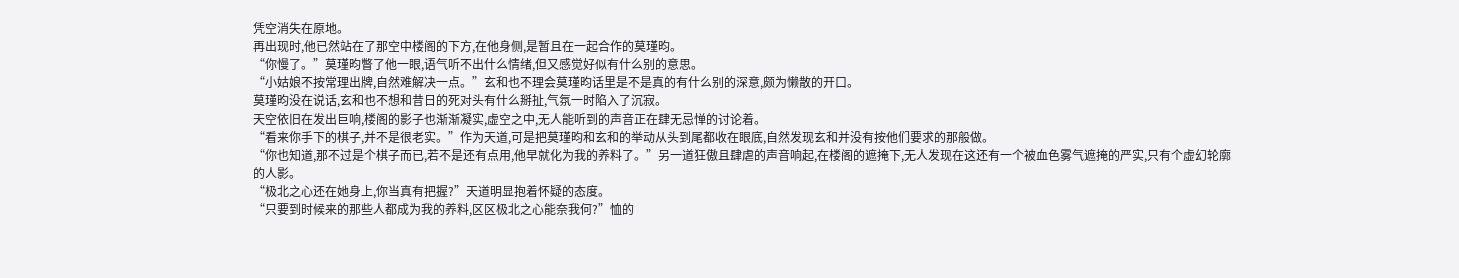凭空消失在原地。
再出现时,他已然站在了那空中楼阁的下方,在他身侧,是暂且在一起合作的莫瑾昀。
“你慢了。”莫瑾昀瞥了他一眼,语气听不出什么情绪,但又感觉好似有什么别的意思。
“小姑娘不按常理出牌,自然难解决一点。”玄和也不理会莫瑾昀话里是不是真的有什么别的深意,颇为懒散的开口。
莫瑾昀没在说话,玄和也不想和昔日的死对头有什么掰扯,气氛一时陷入了沉寂。
天空依旧在发出巨响,楼阁的影子也渐渐凝实,虚空之中,无人能听到的声音正在肆无忌惮的讨论着。
“看来你手下的棋子,并不是很老实。”作为天道,可是把莫瑾昀和玄和的举动从头到尾都收在眼底,自然发现玄和并没有按他们要求的那般做。
“你也知道,那不过是个棋子而已,若不是还有点用,他早就化为我的养料了。”另一道狂傲且肆虐的声音响起,在楼阁的遮掩下,无人发现在这还有一个被血色雾气遮掩的严实,只有个虚幻轮廓的人影。
“极北之心还在她身上,你当真有把握?”天道明显抱着怀疑的态度。
“只要到时候来的那些人都成为我的养料,区区极北之心能奈我何?”恤的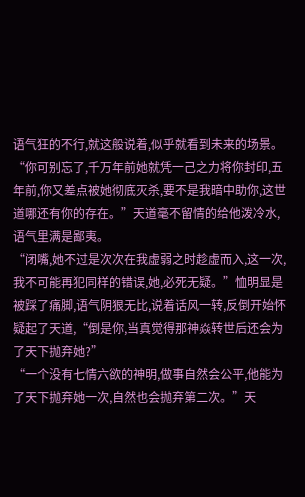语气狂的不行,就这般说着,似乎就看到未来的场景。
“你可别忘了,千万年前她就凭一己之力将你封印,五年前,你又差点被她彻底灭杀,要不是我暗中助你,这世道哪还有你的存在。”天道毫不留情的给他泼冷水,语气里满是鄙夷。
“闭嘴,她不过是次次在我虚弱之时趁虚而入,这一次,我不可能再犯同样的错误,她,必死无疑。”恤明显是被踩了痛脚,语气阴狠无比,说着话风一转,反倒开始怀疑起了天道,“倒是你,当真觉得那神焱转世后还会为了天下抛弃她?”
“一个没有七情六欲的神明,做事自然会公平,他能为了天下抛弃她一次,自然也会抛弃第二次。”天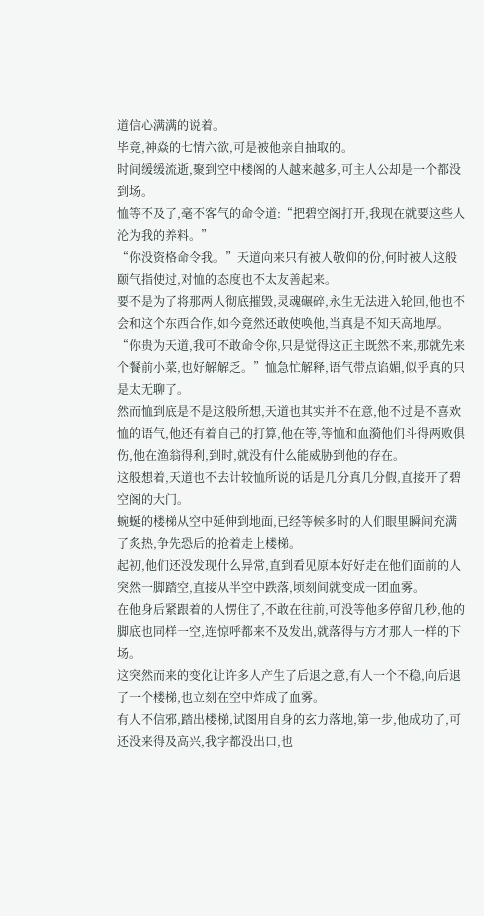道信心满满的说着。
毕竟,神焱的七情六欲,可是被他亲自抽取的。
时间缓缓流逝,聚到空中楼阁的人越来越多,可主人公却是一个都没到场。
恤等不及了,毫不客气的命令道:“把碧空阁打开,我现在就要这些人沦为我的养料。”
“你没资格命令我。”天道向来只有被人敬仰的份,何时被人这般颐气指使过,对恤的态度也不太友善起来。
要不是为了将那两人彻底摧毁,灵魂碾碎,永生无法进入轮回,他也不会和这个东西合作,如今竟然还敢使唤他,当真是不知天高地厚。
“你贵为天道,我可不敢命令你,只是觉得这正主既然不来,那就先来个餐前小菜,也好解解乏。”恤急忙解释,语气带点谄媚,似乎真的只是太无聊了。
然而恤到底是不是这般所想,天道也其实并不在意,他不过是不喜欢恤的语气,他还有着自己的打算,他在等,等恤和血漪他们斗得两败俱伤,他在渔翁得利,到时,就没有什么能威胁到他的存在。
这般想着,天道也不去计较恤所说的话是几分真几分假,直接开了碧空阁的大门。
蜿蜒的楼梯从空中延伸到地面,已经等候多时的人们眼里瞬间充满了炙热,争先恐后的抢着走上楼梯。
起初,他们还没发现什么异常,直到看见原本好好走在他们面前的人突然一脚踏空,直接从半空中跌落,顷刻间就变成一团血雾。
在他身后紧跟着的人愣住了,不敢在往前,可没等他多停留几秒,他的脚底也同样一空,连惊呼都来不及发出,就落得与方才那人一样的下场。
这突然而来的变化让许多人产生了后退之意,有人一个不稳,向后退了一个楼梯,也立刻在空中炸成了血雾。
有人不信邪,踏出楼梯,试图用自身的玄力落地,第一步,他成功了,可还没来得及高兴,我字都没出口,也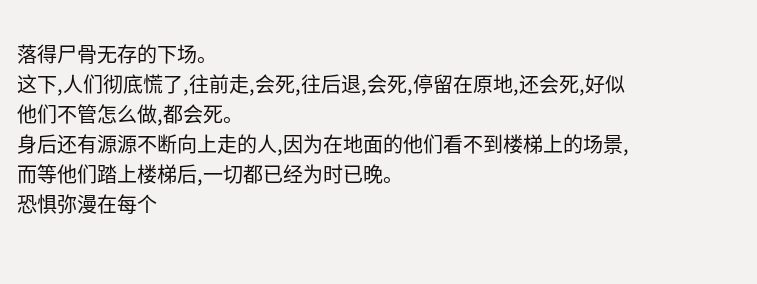落得尸骨无存的下场。
这下,人们彻底慌了,往前走,会死,往后退,会死,停留在原地,还会死,好似他们不管怎么做,都会死。
身后还有源源不断向上走的人,因为在地面的他们看不到楼梯上的场景,而等他们踏上楼梯后,一切都已经为时已晚。
恐惧弥漫在每个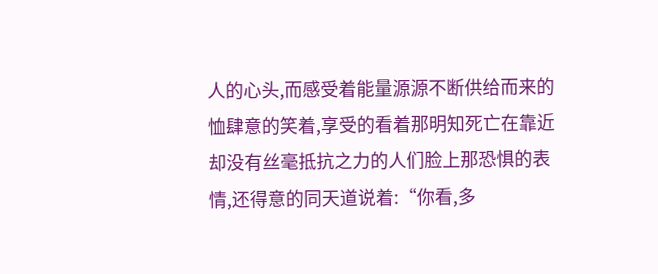人的心头,而感受着能量源源不断供给而来的恤肆意的笑着,享受的看着那明知死亡在靠近却没有丝毫抵抗之力的人们脸上那恐惧的表情,还得意的同天道说着:“你看,多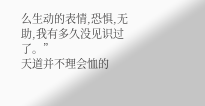么生动的表情,恐惧,无助,我有多久没见识过了。”
天道并不理会恤的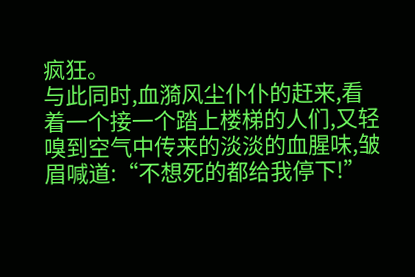疯狂。
与此同时,血漪风尘仆仆的赶来,看着一个接一个踏上楼梯的人们,又轻嗅到空气中传来的淡淡的血腥味,皱眉喊道:“不想死的都给我停下!”